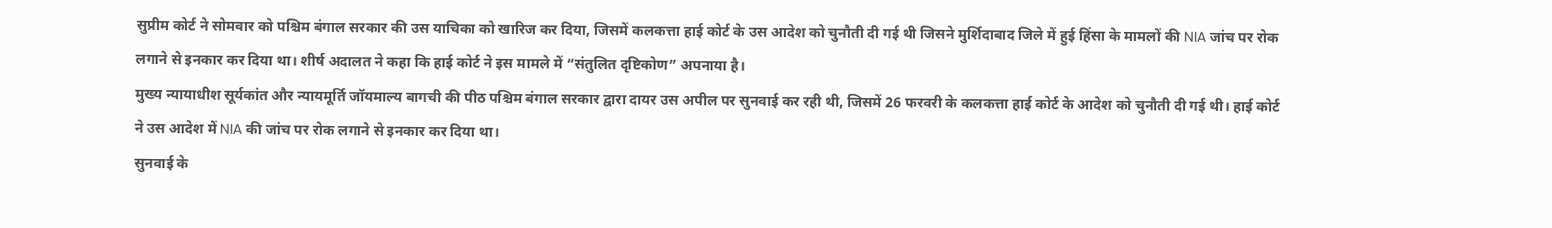सुप्रीम कोर्ट ने सोमवार को पश्चिम बंगाल सरकार की उस याचिका को खारिज कर दिया, जिसमें कलकत्ता हाई कोर्ट के उस आदेश को चुनौती दी गई थी जिसने मुर्शिदाबाद जिले में हुई हिंसा के मामलों की NIA जांच पर रोक लगाने से इनकार कर दिया था। शीर्ष अदालत ने कहा कि हाई कोर्ट ने इस मामले में “संतुलित दृष्टिकोण” अपनाया है।
मुख्य न्यायाधीश सूर्यकांत और न्यायमूर्ति जॉयमाल्य बागची की पीठ पश्चिम बंगाल सरकार द्वारा दायर उस अपील पर सुनवाई कर रही थी, जिसमें 26 फरवरी के कलकत्ता हाई कोर्ट के आदेश को चुनौती दी गई थी। हाई कोर्ट ने उस आदेश में NIA की जांच पर रोक लगाने से इनकार कर दिया था।
सुनवाई के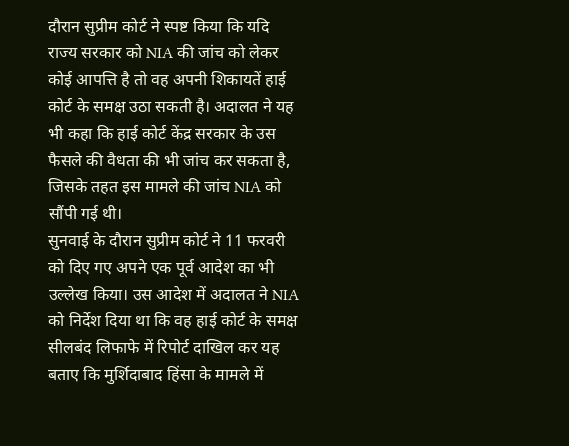दौरान सुप्रीम कोर्ट ने स्पष्ट किया कि यदि राज्य सरकार को NIA की जांच को लेकर कोई आपत्ति है तो वह अपनी शिकायतें हाई कोर्ट के समक्ष उठा सकती है। अदालत ने यह भी कहा कि हाई कोर्ट केंद्र सरकार के उस फैसले की वैधता की भी जांच कर सकता है, जिसके तहत इस मामले की जांच NIA को सौंपी गई थी।
सुनवाई के दौरान सुप्रीम कोर्ट ने 11 फरवरी को दिए गए अपने एक पूर्व आदेश का भी उल्लेख किया। उस आदेश में अदालत ने NIA को निर्देश दिया था कि वह हाई कोर्ट के समक्ष सीलबंद लिफाफे में रिपोर्ट दाखिल कर यह बताए कि मुर्शिदाबाद हिंसा के मामले में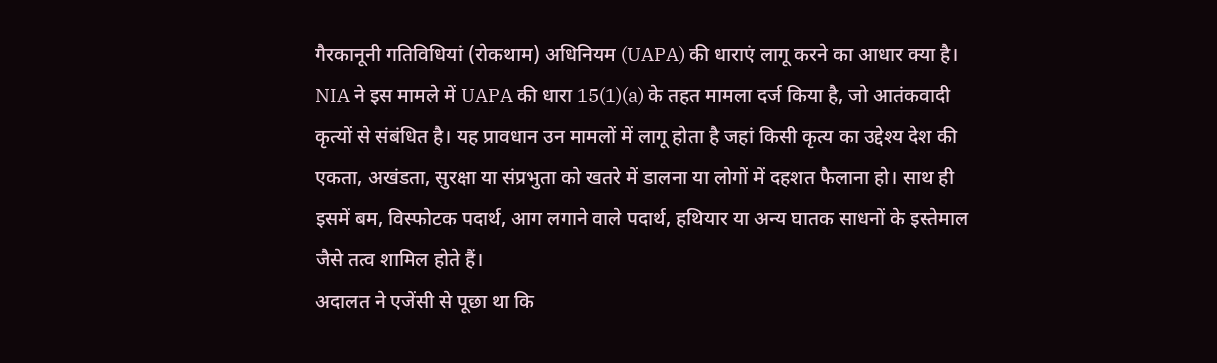गैरकानूनी गतिविधियां (रोकथाम) अधिनियम (UAPA) की धाराएं लागू करने का आधार क्या है।
NIA ने इस मामले में UAPA की धारा 15(1)(a) के तहत मामला दर्ज किया है, जो आतंकवादी कृत्यों से संबंधित है। यह प्रावधान उन मामलों में लागू होता है जहां किसी कृत्य का उद्देश्य देश की एकता, अखंडता, सुरक्षा या संप्रभुता को खतरे में डालना या लोगों में दहशत फैलाना हो। साथ ही इसमें बम, विस्फोटक पदार्थ, आग लगाने वाले पदार्थ, हथियार या अन्य घातक साधनों के इस्तेमाल जैसे तत्व शामिल होते हैं।
अदालत ने एजेंसी से पूछा था कि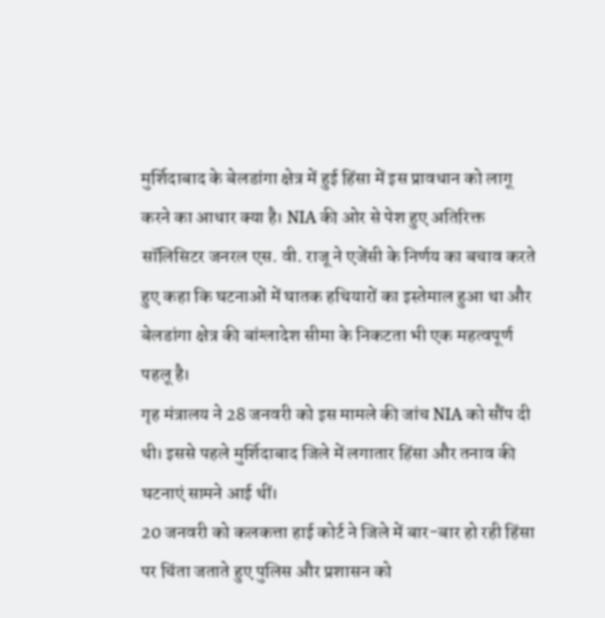मुर्शिदाबाद के बेलडांगा क्षेत्र में हुई हिंसा में इस प्रावधान को लागू करने का आधार क्या है। NIA की ओर से पेश हुए अतिरिक्त सॉलिसिटर जनरल एस. वी. राजू ने एजेंसी के निर्णय का बचाव करते हुए कहा कि घटनाओं में घातक हथियारों का इस्तेमाल हुआ था और बेलडांगा क्षेत्र की बांग्लादेश सीमा के निकटता भी एक महत्वपूर्ण पहलू है।
गृह मंत्रालय ने 28 जनवरी को इस मामले की जांच NIA को सौंप दी थी। इससे पहले मुर्शिदाबाद जिले में लगातार हिंसा और तनाव की घटनाएं सामने आई थीं।
20 जनवरी को कलकत्ता हाई कोर्ट ने जिले में बार-बार हो रही हिंसा पर चिंता जताते हुए पुलिस और प्रशासन को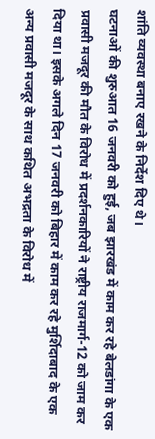शांति व्यवस्था बनाए रखने के निर्देश दिए थे।
घटनाओं की शुरुआत 16 जनवरी को हुई, जब झारखंड में काम कर रहे बेलडांगा के एक प्रवासी मजदूर की मौत के विरोध में प्रदर्शनकारियों ने राष्ट्रीय राजमार्ग-12 को जाम कर दिया था। इसके अगले दिन 17 जनवरी को बिहार में काम कर रहे मुर्शिदाबाद के एक अन्य प्रवासी मजदूर के साथ कथित अभद्रता के विरोध में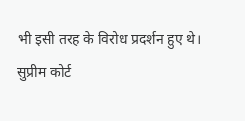भी इसी तरह के विरोध प्रदर्शन हुए थे।
सुप्रीम कोर्ट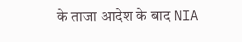के ताजा आदेश के बाद NIA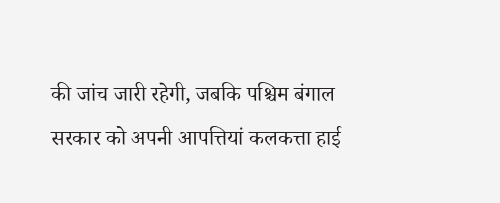की जांच जारी रहेगी, जबकि पश्चिम बंगाल सरकार को अपनी आपत्तियां कलकत्ता हाई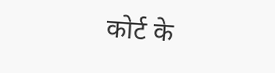कोर्ट के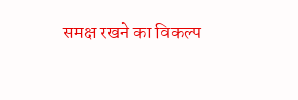समक्ष रखने का विकल्प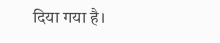दिया गया है।